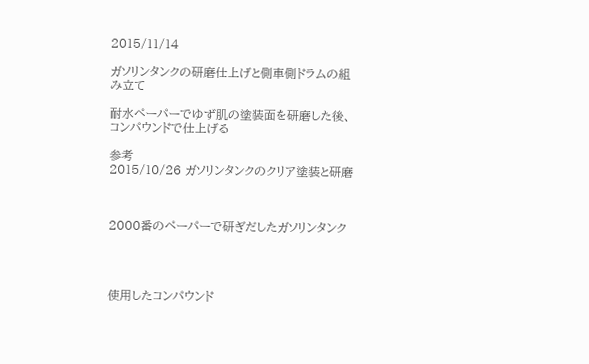2015/11/14

ガソリンタンクの研磨仕上げと側車側ドラムの組み立て

耐水ペーパーでゆず肌の塗装面を研磨した後、コンパウンドで仕上げる

参考
2015/10/26 ガソリンタンクのクリア塗装と研磨



2000番のペーパーで研ぎだしたガソリンタンク




使用したコンパウンド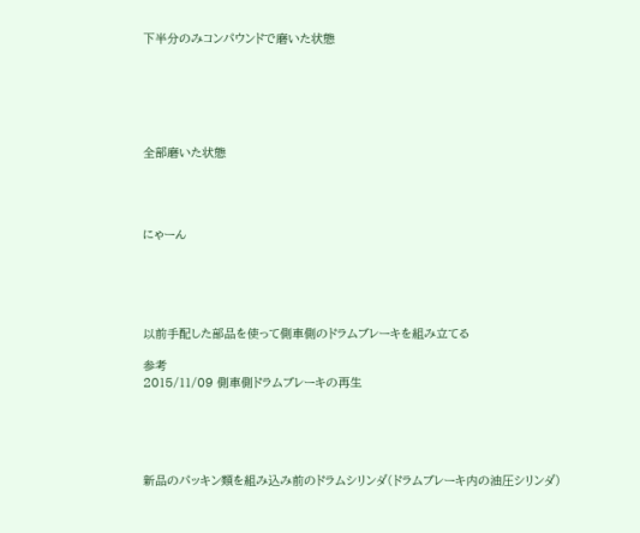下半分のみコンパウンドで磨いた状態






全部磨いた状態




にゃーん





以前手配した部品を使って側車側のドラムブレーキを組み立てる

参考
2015/11/09 側車側ドラムブレーキの再生





新品のパッキン類を組み込み前のドラムシリンダ(ドラムブレーキ内の油圧シリンダ)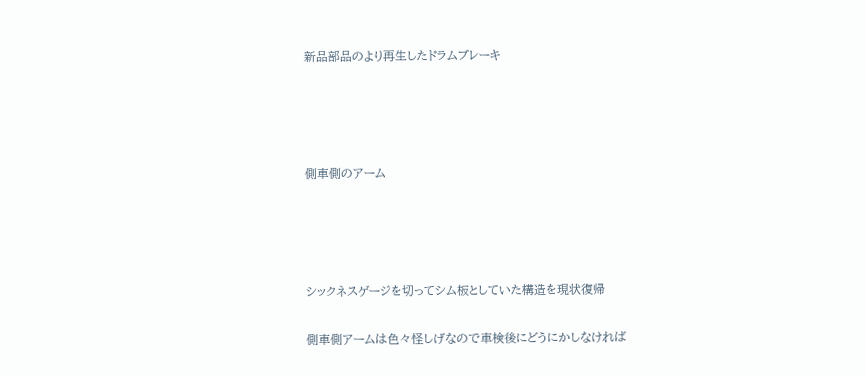新品部品のより再生したドラムブレーキ




側車側のアーム




シックネスゲージを切ってシム板としていた構造を現状復帰

側車側アームは色々怪しげなので車検後にどうにかしなければ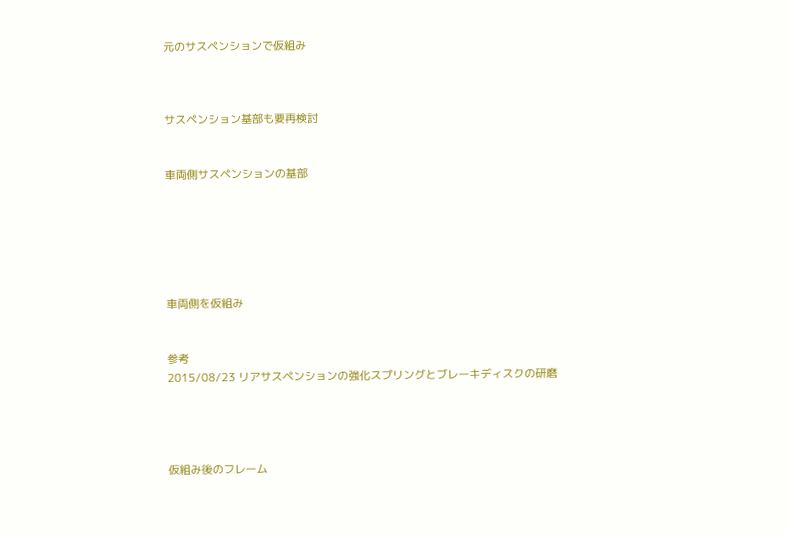元のサスペンションで仮組み



サスペンション基部も要再検討


車両側サスペンションの基部






車両側を仮組み


参考
2015/08/23 リアサスペンションの強化スプリングとブレーキディスクの研磨




仮組み後のフレーム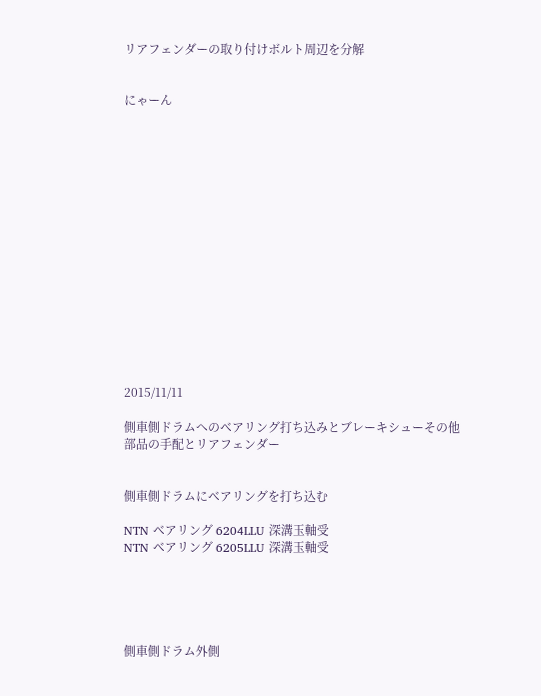リアフェンダーの取り付けボルト周辺を分解


にゃーん
















2015/11/11

側車側ドラムへのベアリング打ち込みとブレーキシューその他部品の手配とリアフェンダー


側車側ドラムにベアリングを打ち込む

NTN ベアリング 6204LLU 深溝玉軸受
NTN ベアリング 6205LLU 深溝玉軸受





側車側ドラム外側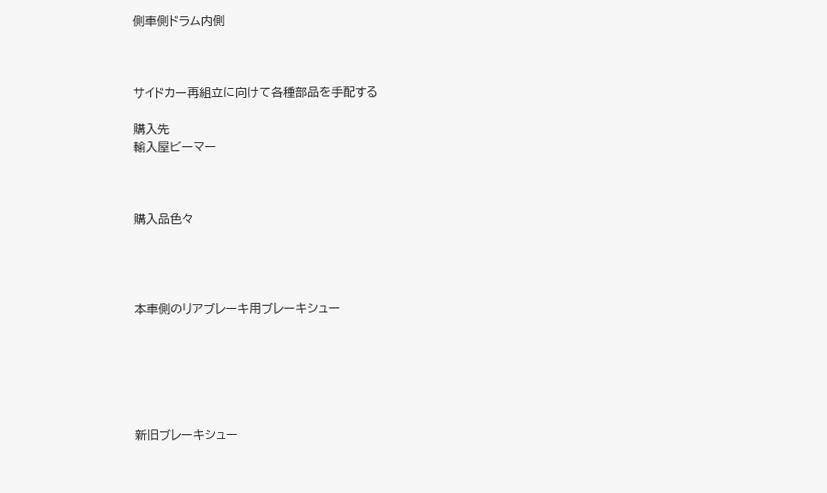側車側ドラム内側



サイドカー再組立に向けて各種部品を手配する

購入先
輸入屋ビーマー



購入品色々




本車側のリアブレーキ用ブレーキシュー






新旧ブレーキシュー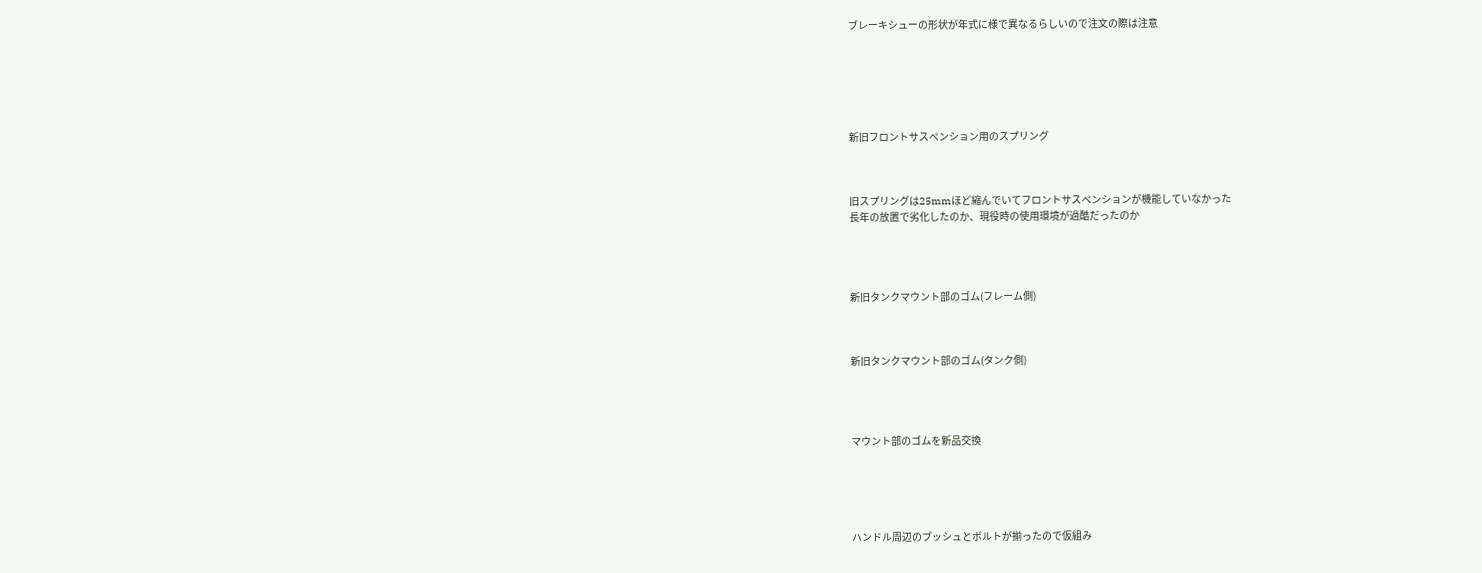ブレーキシューの形状が年式に様で異なるらしいので注文の際は注意






新旧フロントサスペンション用のスプリング



旧スプリングは25mmほど縮んでいてフロントサスペンションが機能していなかった
長年の放置で劣化したのか、現役時の使用環境が過酷だったのか




新旧タンクマウント部のゴム(フレーム側)



新旧タンクマウント部のゴム(タンク側)




マウント部のゴムを新品交換





ハンドル周辺のブッシュとボルトが揃ったので仮組み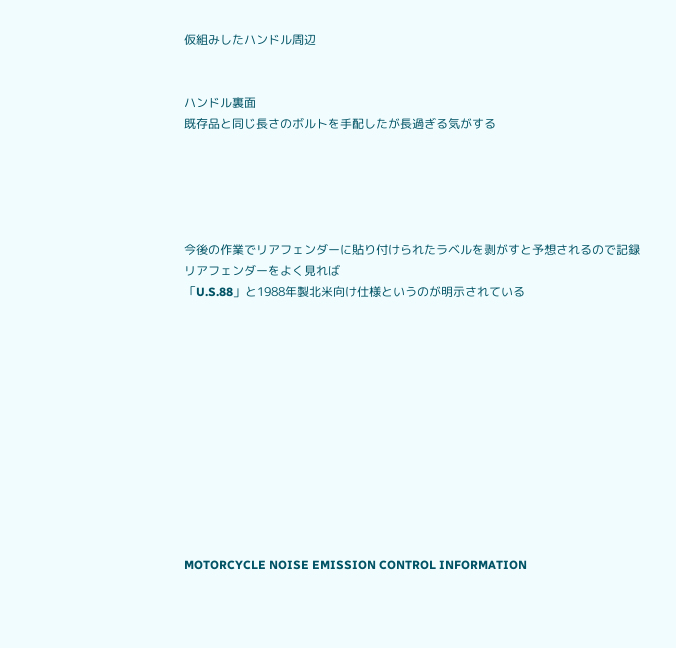仮組みしたハンドル周辺


ハンドル裏面
既存品と同じ長さのボルトを手配したが長過ぎる気がする





今後の作業でリアフェンダーに貼り付けられたラベルを剥がすと予想されるので記録
リアフェンダーをよく見れば
「U.S.88」と1988年製北米向け仕様というのが明示されている












MOTORCYCLE NOISE EMISSION CONTROL INFORMATION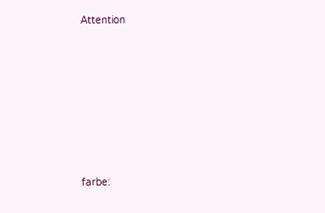Attention








farbe: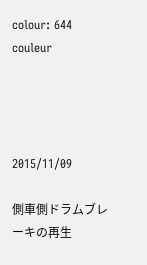colour: 644
couleur




2015/11/09

側車側ドラムブレーキの再生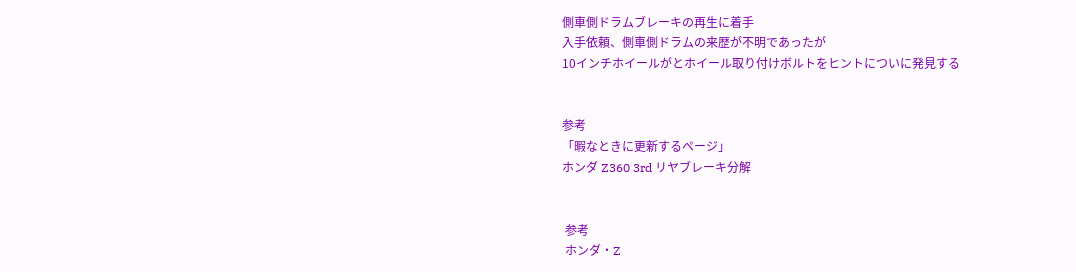側車側ドラムブレーキの再生に着手
入手依頼、側車側ドラムの来歴が不明であったが
10インチホイールがとホイール取り付けボルトをヒントについに発見する


参考
「暇なときに更新するページ」
ホンダ Z360 3rd リヤブレーキ分解


 参考
 ホンダ・Z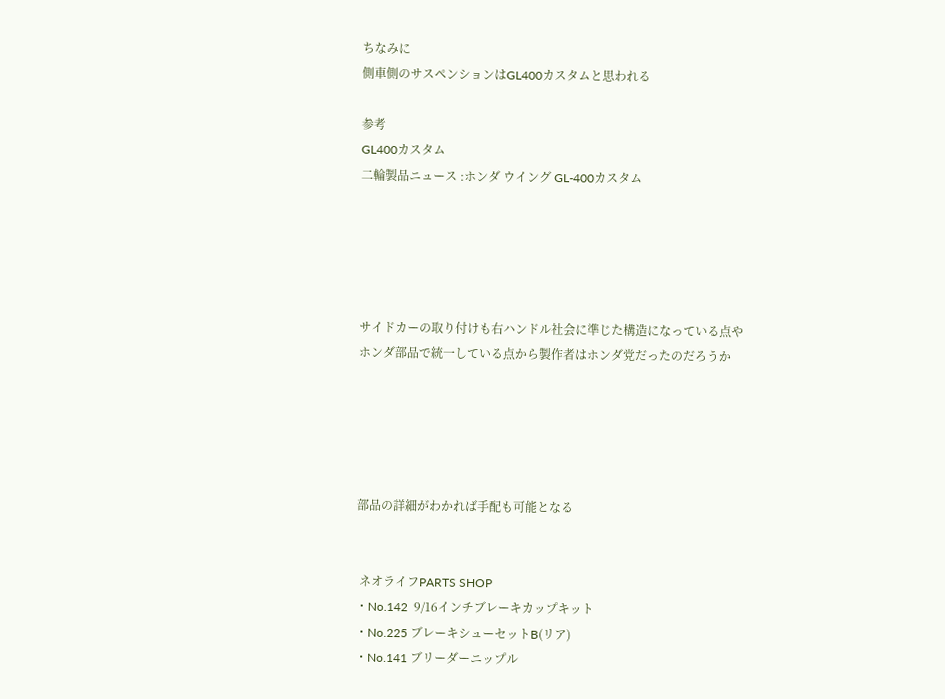ちなみに
側車側のサスペンションはGL400カスタムと思われる

参考
GL400カスタム
二輪製品ニュース :ホンダ ウイング GL-400カスタム





サイドカーの取り付けも右ハンドル社会に準じた構造になっている点や
ホンダ部品で統一している点から製作者はホンダ党だったのだろうか





部品の詳細がわかれば手配も可能となる


 ネオライフPARTS SHOP
・No.142  9/16インチブレーキカップキット
・No.225 ブレーキシューセットB(リア)
・No.141 ブリーダーニップル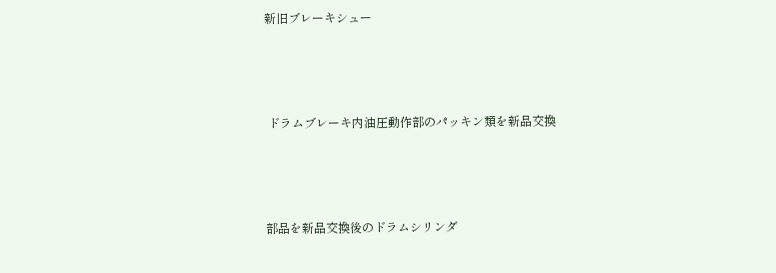新旧ブレーキシュー




 ドラムブレーキ内油圧動作部のパッキン類を新品交換




部品を新品交換後のドラムシリンダ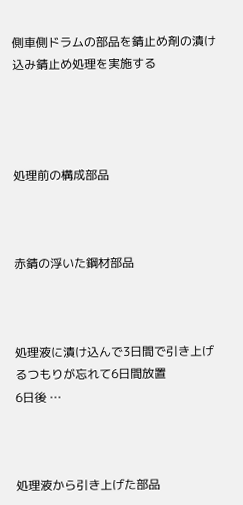側車側ドラムの部品を錆止め剤の漬け込み錆止め処理を実施する




処理前の構成部品



赤錆の浮いた鋼材部品



処理液に漬け込んで3日間で引き上げるつもりが忘れて6日間放置
6日後 …



処理液から引き上げた部品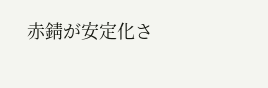赤錆が安定化さ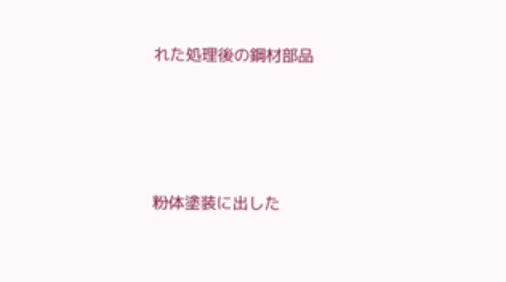れた処理後の鋼材部品






粉体塗装に出した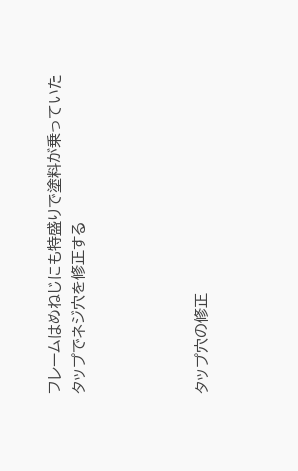フレームはめねじにも特盛りで塗料が乗っていた
タップでネジ穴を修正する




タップ穴の修正